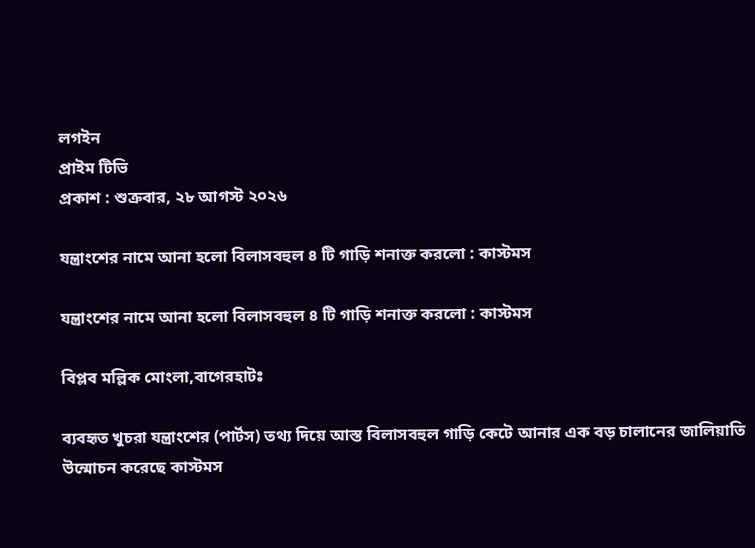লগইন
প্রাইম টিভি
প্রকাশ : শুক্রবার, ২৮ আগস্ট ২০২৬

যন্ত্রাংশের নামে আনা হলো বিলাসবহুল ৪ টি গাড়ি শনাক্ত করলো : কাস্টমস

যন্ত্রাংশের নামে আনা হলো বিলাসবহুল ৪ টি গাড়ি শনাক্ত করলো : কাস্টমস

বিপ্লব মল্লিক মোংলা,বাগেরহাটঃ

ব্যবহৃত খুচরা যন্ত্রাংশের (পার্টস) তথ্য দিয়ে আস্ত বিলাসবহুল গাড়ি কেটে আনার এক বড় চালানের জালিয়াতি উন্মোচন করেছে কাস্টমস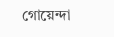গোয়েন্দা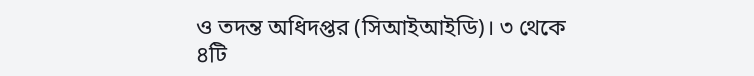ও তদন্ত অধিদপ্তর (সিআইআইডি)। ৩ থেকে ৪টি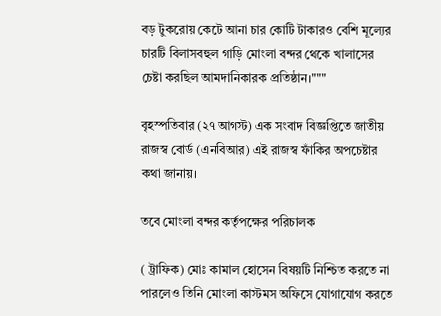বড় টুকরোয় কেটে আনা চার কোটি টাকারও বেশি মূল্যের চারটি বিলাসবহুল গাড়ি মোংলা বন্দর থেকে খালাসের চেষ্টা করছিল আমদানিকারক প্রতিষ্ঠান।"""

বৃহস্পতিবার (২৭ আগস্ট) এক সংবাদ বিজ্ঞপ্তিতে জাতীয় রাজস্ব বোর্ড (এনবিআর) এই রাজস্ব ফাঁকির অপচেষ্টার কথা জানায়।

তবে মোংলা বন্দর কর্তৃপক্ষের পরিচালক

( ট্রাফিক) মোঃ কামাল হোসেন বিষয়টি নিশ্চিত করতে না পারলেও তিনি মোংলা কাস্টমস অফিসে যোগাযোগ করতে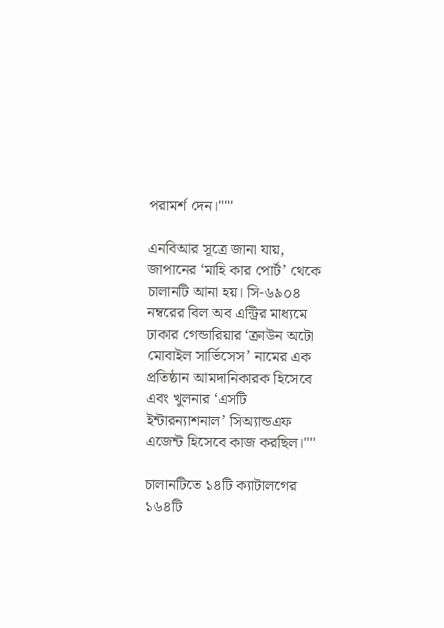পরামর্শ দেন।""'

এনবিআর সূত্রে জানা যায়, জাপানের ‘মাহি কার পোর্ট’ থেকে চালানটি আনা হয়। সি-৬৯০৪ নম্বরের বিল অব এন্ট্রির মাধ্যমে ঢাকার গেন্ডারিয়ার ‘ক্রাউন অটো মোবাইল সার্ভিসেস’ নামের এক প্রতিষ্ঠান আমদানিকারক হিসেবে এবং খুলনার ‘এসটি ইন্টারন্যাশনাল’ সিঅ্যান্ডএফ এজেন্ট হিসেবে কাজ করছিল।"''

চালানটিতে ১৪টি ক্যাটালগের ১৬৪টি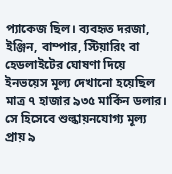প্যাকেজ ছিল। ব্যবহৃত দরজা, ইঞ্জিন, বাম্পার, স্টিয়ারিং বা হেডলাইটের ঘোষণা দিয়ে ইনভয়েস মূল্য দেখানো হয়েছিল মাত্র ৭ হাজার ৯৩৫ মার্কিন ডলার। সে হিসেবে শুল্কায়নযোগ্য মূল্য প্রায় ৯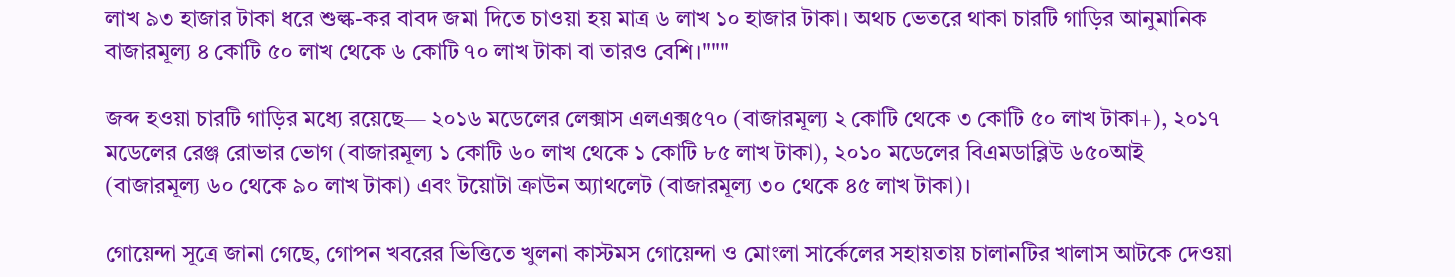লাখ ৯৩ হাজার টাকা ধরে শুল্ক-কর বাবদ জমা দিতে চাওয়া হয় মাত্র ৬ লাখ ১০ হাজার টাকা। অথচ ভেতরে থাকা চারটি গাড়ির আনুমানিক বাজারমূল্য ৪ কোটি ৫০ লাখ থেকে ৬ কোটি ৭০ লাখ টাকা বা তারও বেশি।"""

জব্দ হওয়া চারটি গাড়ির মধ্যে রয়েছে— ২০১৬ মডেলের লেক্সাস এলএক্স৫৭০ (বাজারমূল্য ২ কোটি থেকে ৩ কোটি ৫০ লাখ টাকা+), ২০১৭ মডেলের রেঞ্জ রোভার ভোগ (বাজারমূল্য ১ কোটি ৬০ লাখ থেকে ১ কোটি ৮৫ লাখ টাকা), ২০১০ মডেলের বিএমডাব্লিউ ৬৫০আই (বাজারমূল্য ৬০ থেকে ৯০ লাখ টাকা) এবং টয়োটা ক্রাউন অ্যাথলেট (বাজারমূল্য ৩০ থেকে ৪৫ লাখ টাকা)।

গোয়েন্দা সূত্রে জানা গেছে, গোপন খবরের ভিত্তিতে খুলনা কাস্টমস গোয়েন্দা ও মোংলা সার্কেলের সহায়তায় চালানটির খালাস আটকে দেওয়া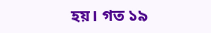হয়। গত ১৯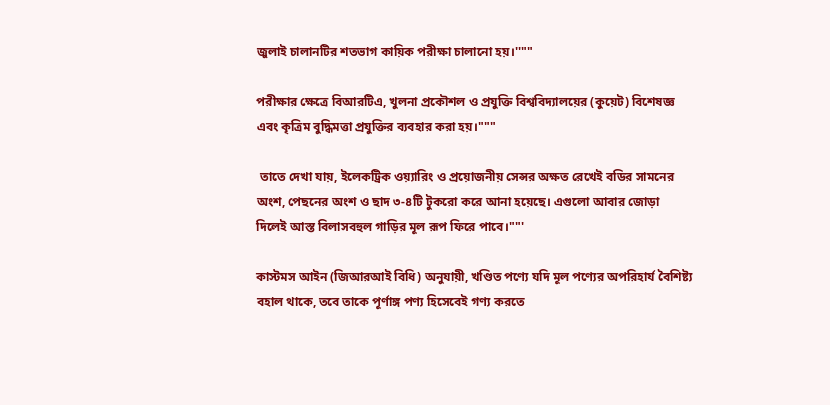জুলাই চালানটির শতভাগ কায়িক পরীক্ষা চালানো হয়।''""

পরীক্ষার ক্ষেত্রে বিআরটিএ, খুলনা প্রকৌশল ও প্রযুক্তি বিশ্ববিদ্যালয়ের (কুয়েট) বিশেষজ্ঞ এবং কৃত্রিম বুদ্ধিমত্তা প্রযুক্তির ব্যবহার করা হয়।"""

 তাতে দেখা যায়, ইলেকট্রিক ওয়্যারিং ও প্রয়োজনীয় সেন্সর অক্ষত রেখেই বডির সামনের অংশ, পেছনের অংশ ও ছাদ ৩-৪টি টুকরো করে আনা হয়েছে। এগুলো আবার জোড়া দিলেই আস্ত বিলাসবহুল গাড়ির মূল রূপ ফিরে পাবে।""'

কাস্টমস আইন (জিআরআই বিধি) অনুযায়ী, খণ্ডিত পণ্যে যদি মূল পণ্যের অপরিহার্য বৈশিষ্ট্য বহাল থাকে, তবে তাকে পূর্ণাঙ্গ পণ্য হিসেবেই গণ্য করতে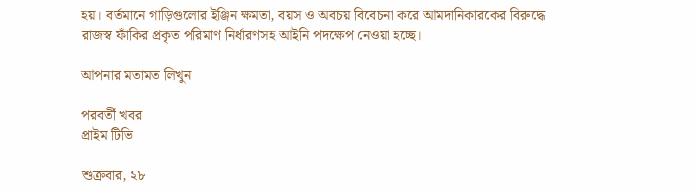হয়। বর্তমানে গাড়িগুলোর ইঞ্জিন ক্ষমতা, বয়স ও অবচয় বিবেচনা করে আমদানিকারকের বিরুদ্ধে রাজস্ব ফাঁকির প্রকৃত পরিমাণ নির্ধারণসহ আইনি পদক্ষেপ নেওয়া হচ্ছে।

আপনার মতামত লিখুন

পরবর্তী খবর
প্রাইম টিভি

শুক্রবার, ২৮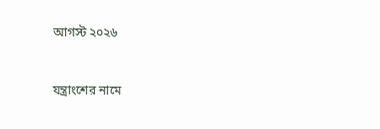আগস্ট ২০২৬


যন্ত্রাংশের নামে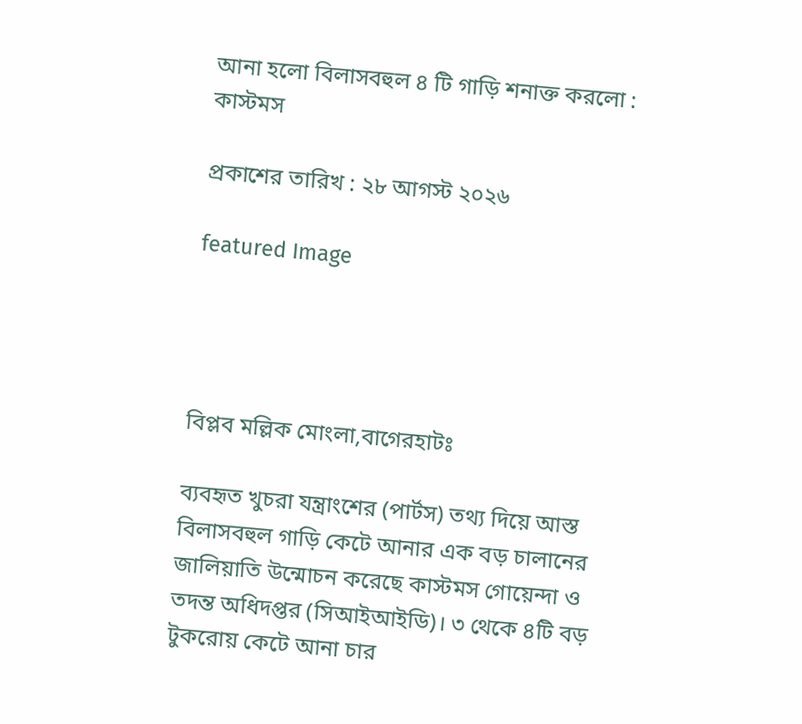আনা হলো বিলাসবহুল ৪ টি গাড়ি শনাক্ত করলো : কাস্টমস

প্রকাশের তারিখ : ২৮ আগস্ট ২০২৬

featured Image




বিপ্লব মল্লিক মোংলা,বাগেরহাটঃ

ব্যবহৃত খুচরা যন্ত্রাংশের (পার্টস) তথ্য দিয়ে আস্ত বিলাসবহুল গাড়ি কেটে আনার এক বড় চালানের জালিয়াতি উন্মোচন করেছে কাস্টমস গোয়েন্দা ও তদন্ত অধিদপ্তর (সিআইআইডি)। ৩ থেকে ৪টি বড় টুকরোয় কেটে আনা চার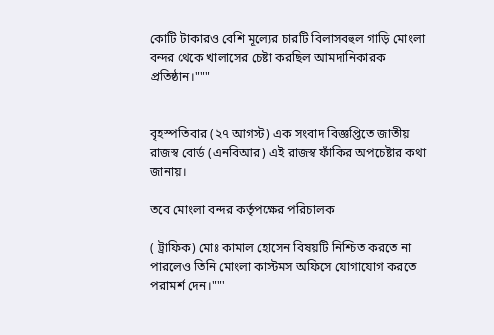কোটি টাকারও বেশি মূল্যের চারটি বিলাসবহুল গাড়ি মোংলা বন্দর থেকে খালাসের চেষ্টা করছিল আমদানিকারক প্রতিষ্ঠান।"""


বৃহস্পতিবার (২৭ আগস্ট) এক সংবাদ বিজ্ঞপ্তিতে জাতীয় রাজস্ব বোর্ড (এনবিআর) এই রাজস্ব ফাঁকির অপচেষ্টার কথা জানায়।

তবে মোংলা বন্দর কর্তৃপক্ষের পরিচালক

( ট্রাফিক) মোঃ কামাল হোসেন বিষয়টি নিশ্চিত করতে না পারলেও তিনি মোংলা কাস্টমস অফিসে যোগাযোগ করতে পরামর্শ দেন।""'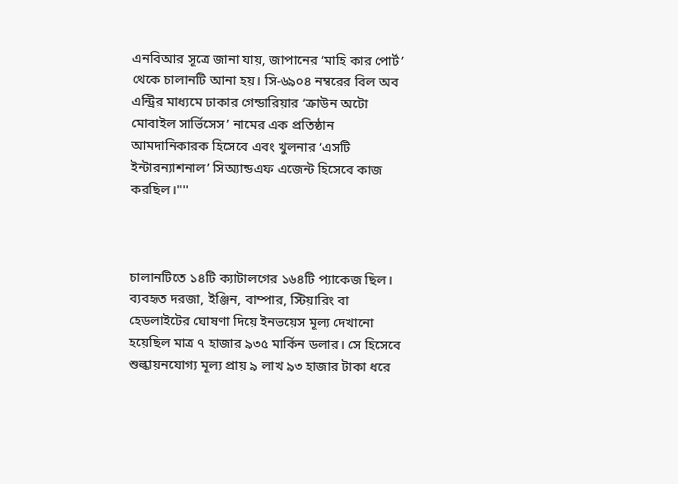এনবিআর সূত্রে জানা যায়, জাপানের ‘মাহি কার পোর্ট’ থেকে চালানটি আনা হয়। সি-৬৯০৪ নম্বরের বিল অব এন্ট্রির মাধ্যমে ঢাকার গেন্ডারিয়ার ‘ক্রাউন অটো মোবাইল সার্ভিসেস’ নামের এক প্রতিষ্ঠান আমদানিকারক হিসেবে এবং খুলনার ‘এসটি ইন্টারন্যাশনাল’ সিঅ্যান্ডএফ এজেন্ট হিসেবে কাজ করছিল।"''



চালানটিতে ১৪টি ক্যাটালগের ১৬৪টি প্যাকেজ ছিল। ব্যবহৃত দরজা, ইঞ্জিন, বাম্পার, স্টিয়ারিং বা হেডলাইটের ঘোষণা দিয়ে ইনভয়েস মূল্য দেখানো হয়েছিল মাত্র ৭ হাজার ৯৩৫ মার্কিন ডলার। সে হিসেবে শুল্কায়নযোগ্য মূল্য প্রায় ৯ লাখ ৯৩ হাজার টাকা ধরে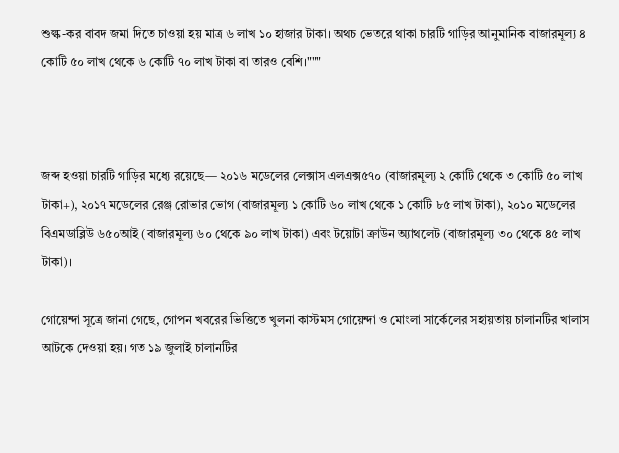শুল্ক-কর বাবদ জমা দিতে চাওয়া হয় মাত্র ৬ লাখ ১০ হাজার টাকা। অথচ ভেতরে থাকা চারটি গাড়ির আনুমানিক বাজারমূল্য ৪ কোটি ৫০ লাখ থেকে ৬ কোটি ৭০ লাখ টাকা বা তারও বেশি।"""



জব্দ হওয়া চারটি গাড়ির মধ্যে রয়েছে— ২০১৬ মডেলের লেক্সাস এলএক্স৫৭০ (বাজারমূল্য ২ কোটি থেকে ৩ কোটি ৫০ লাখ টাকা+), ২০১৭ মডেলের রেঞ্জ রোভার ভোগ (বাজারমূল্য ১ কোটি ৬০ লাখ থেকে ১ কোটি ৮৫ লাখ টাকা), ২০১০ মডেলের বিএমডাব্লিউ ৬৫০আই (বাজারমূল্য ৬০ থেকে ৯০ লাখ টাকা) এবং টয়োটা ক্রাউন অ্যাথলেট (বাজারমূল্য ৩০ থেকে ৪৫ লাখ টাকা)।

গোয়েন্দা সূত্রে জানা গেছে, গোপন খবরের ভিত্তিতে খুলনা কাস্টমস গোয়েন্দা ও মোংলা সার্কেলের সহায়তায় চালানটির খালাস আটকে দেওয়া হয়। গত ১৯ জুলাই চালানটির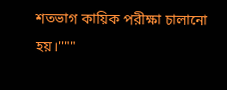শতভাগ কায়িক পরীক্ষা চালানো হয়।''""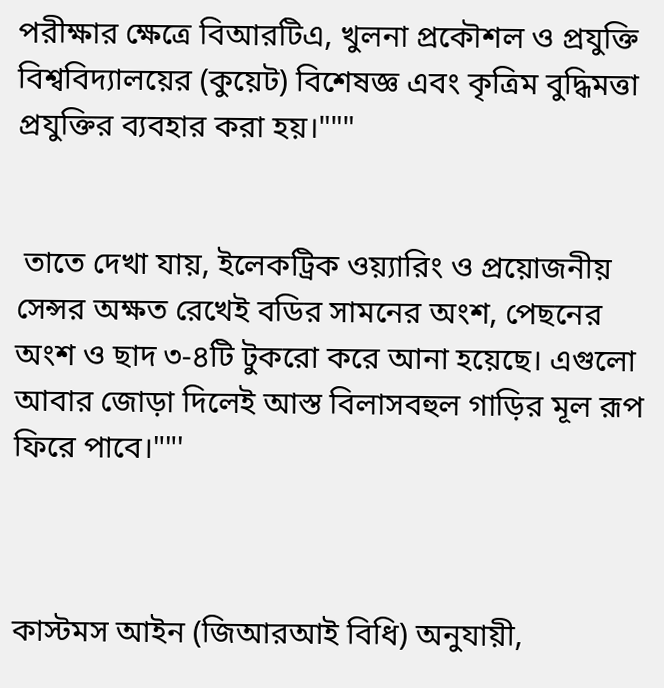পরীক্ষার ক্ষেত্রে বিআরটিএ, খুলনা প্রকৌশল ও প্রযুক্তি বিশ্ববিদ্যালয়ের (কুয়েট) বিশেষজ্ঞ এবং কৃত্রিম বুদ্ধিমত্তা প্রযুক্তির ব্যবহার করা হয়।"""


 তাতে দেখা যায়, ইলেকট্রিক ওয়্যারিং ও প্রয়োজনীয় সেন্সর অক্ষত রেখেই বডির সামনের অংশ, পেছনের অংশ ও ছাদ ৩-৪টি টুকরো করে আনা হয়েছে। এগুলো আবার জোড়া দিলেই আস্ত বিলাসবহুল গাড়ির মূল রূপ ফিরে পাবে।""'



কাস্টমস আইন (জিআরআই বিধি) অনুযায়ী,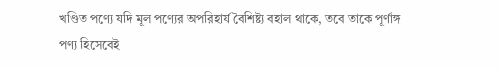খণ্ডিত পণ্যে যদি মূল পণ্যের অপরিহার্য বৈশিষ্ট্য বহাল থাকে, তবে তাকে পূর্ণাঙ্গ পণ্য হিসেবেই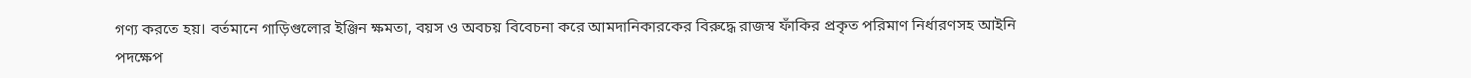গণ্য করতে হয়। বর্তমানে গাড়িগুলোর ইঞ্জিন ক্ষমতা, বয়স ও অবচয় বিবেচনা করে আমদানিকারকের বিরুদ্ধে রাজস্ব ফাঁকির প্রকৃত পরিমাণ নির্ধারণসহ আইনি পদক্ষেপ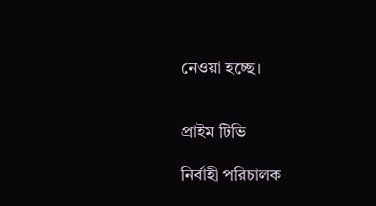নেওয়া হচ্ছে।


প্রাইম টিভি

নির্বাহী পরিচালক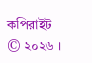কপিরাইট © ২০২৬ ।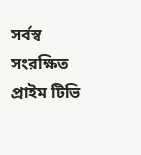সর্বস্ব সংরক্ষিত প্রাইম টিভি